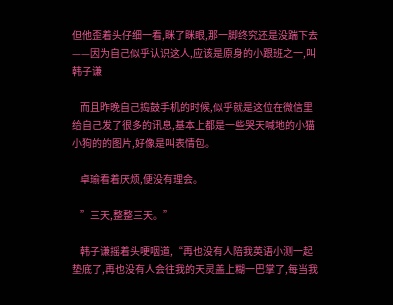但他歪着头仔细一看,眯了眯眼,那一脚终究还是没踹下去——因为自己似乎认识这人,应该是原身的小跟班之一,叫韩子谦

    而且昨晚自己捣鼓手机的时候,似乎就是这位在微信里给自己发了很多的讯息,基本上都是一些哭天喊地的小猫小狗的的图片,好像是叫表情包。

    卓瑜看着厌烦,便没有理会。

    ”三天,整整三天。”

    韩子谦摇着头哽咽道,“再也没有人陪我英语小测一起垫底了,再也没有人会往我的天灵盖上糊一巴掌了,每当我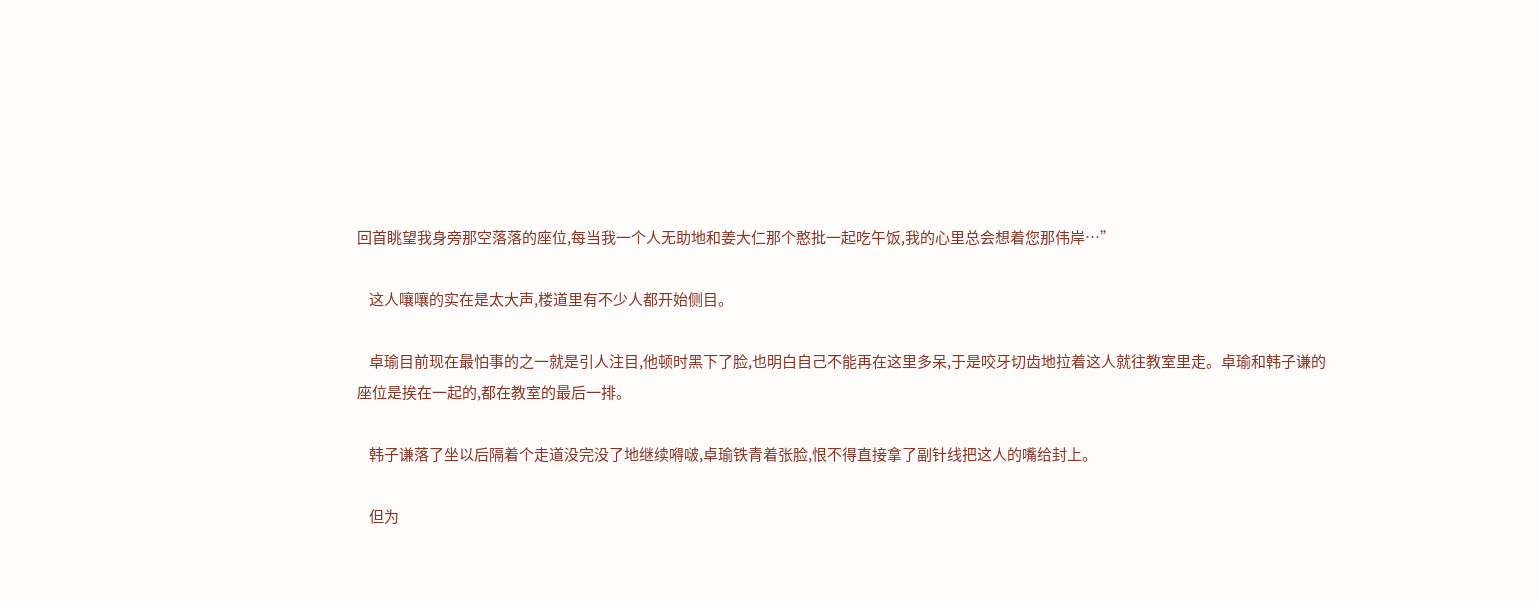回首眺望我身旁那空落落的座位,每当我一个人无助地和姜大仁那个憨批一起吃午饭,我的心里总会想着您那伟岸…”

    这人嚷嚷的实在是太大声,楼道里有不少人都开始侧目。

    卓瑜目前现在最怕事的之一就是引人注目,他顿时黑下了脸,也明白自己不能再在这里多呆,于是咬牙切齿地拉着这人就往教室里走。卓瑜和韩子谦的座位是挨在一起的,都在教室的最后一排。

    韩子谦落了坐以后隔着个走道没完没了地继续嘚啵,卓瑜铁青着张脸,恨不得直接拿了副针线把这人的嘴给封上。

    但为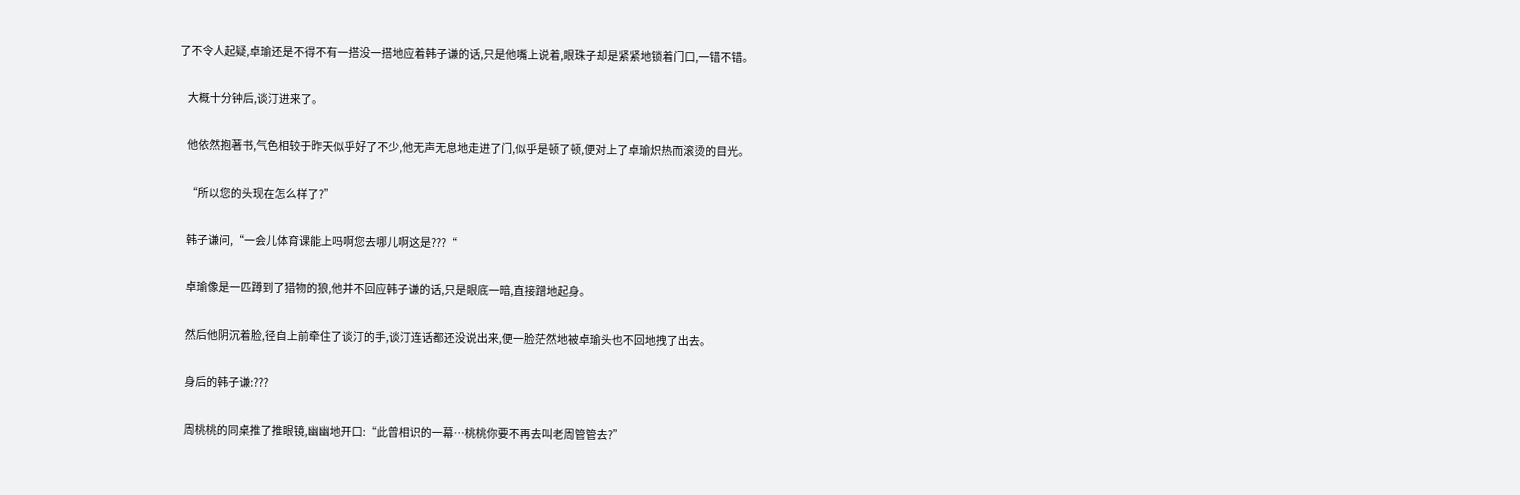了不令人起疑,卓瑜还是不得不有一搭没一搭地应着韩子谦的话,只是他嘴上说着,眼珠子却是紧紧地锁着门口,一错不错。

    大概十分钟后,谈汀进来了。

    他依然抱著书,气色相较于昨天似乎好了不少,他无声无息地走进了门,似乎是顿了顿,便对上了卓瑜炽热而滚烫的目光。

    “所以您的头现在怎么样了?”

    韩子谦问,“一会儿体育课能上吗啊您去哪儿啊这是???“

    卓瑜像是一匹蹲到了猎物的狼,他并不回应韩子谦的话,只是眼底一暗,直接蹭地起身。

    然后他阴沉着脸,径自上前牵住了谈汀的手,谈汀连话都还没说出来,便一脸茫然地被卓瑜头也不回地拽了出去。

    身后的韩子谦:???

    周桃桃的同桌推了推眼镜,幽幽地开口:“此曾相识的一幕…桃桃你要不再去叫老周管管去?”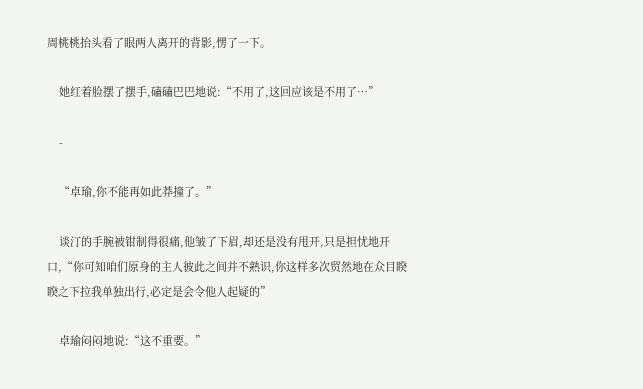周桃桃抬头看了眼两人离开的背影,愣了一下。

    她红着脸摆了摆手,磕磕巴巴地说:“不用了,这回应该是不用了…”

    -

    “卓瑜,你不能再如此莽撞了。”

    谈汀的手腕被钳制得很痛,他皱了下眉,却还是没有甩开,只是担忧地开口,“你可知咱们原身的主人彼此之间并不熟识,你这样多次贸然地在众目睽睽之下拉我单独出行,必定是会令他人起疑的”

    卓瑜闷闷地说:“这不重要。”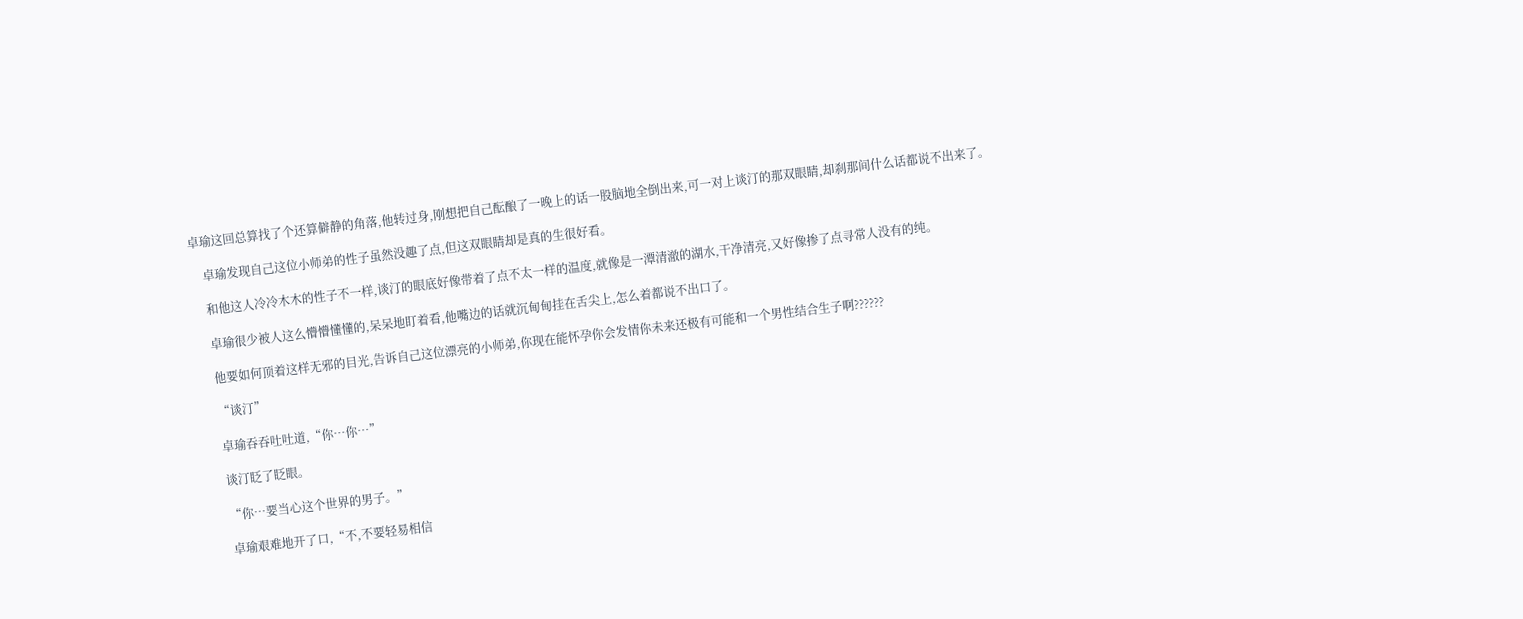卓瑜这回总算找了个还算僻静的角落,他转过身,刚想把自己酝酿了一晚上的话一股脑地全倒出来,可一对上谈汀的那双眼睛,却刹那间什么话都说不出来了。

    卓瑜发现自己这位小师弟的性子虽然没趣了点,但这双眼睛却是真的生很好看。

    和他这人冷冷木木的性子不一样,谈汀的眼底好像带着了点不太一样的温度,就像是一潭清澈的湖水,干净清亮,又好像掺了点寻常人没有的纯。

    卓瑜很少被人这么懵懵懂懂的,呆呆地盯着看,他嘴边的话就沉甸甸挂在舌尖上,怎么着都说不出口了。

    他要如何顶着这样无邪的目光,告诉自己这位漂亮的小师弟,你现在能怀孕你会发情你未来还极有可能和一个男性结合生子啊??????

    “谈汀”

    卓瑜吞吞吐吐道,“你…你…”

    谈汀眨了眨眼。

    “你…要当心这个世界的男子。”

    卓瑜艰难地开了口,“不,不要轻易相信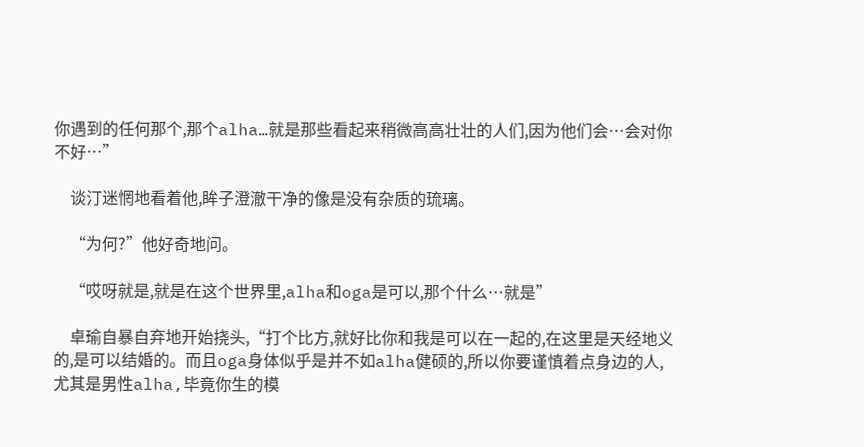你遇到的任何那个,那个alha…就是那些看起来稍微高高壮壮的人们,因为他们会…会对你不好…”

    谈汀迷惘地看着他,眸子澄澈干净的像是没有杂质的琉璃。

    “为何?”他好奇地问。

    “哎呀就是,就是在这个世界里,alha和oga是可以,那个什么…就是”

    卓瑜自暴自弃地开始挠头,“打个比方,就好比你和我是可以在一起的,在这里是天经地义的,是可以结婚的。而且oga身体似乎是并不如alha健硕的,所以你要谨慎着点身边的人,尤其是男性alha,毕竟你生的模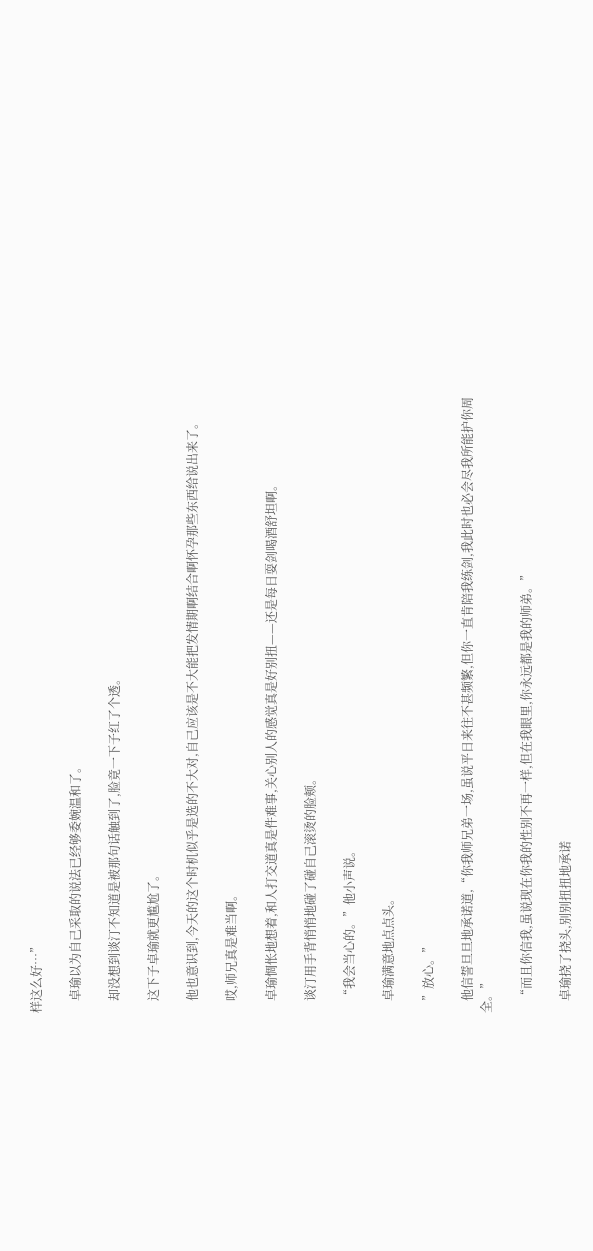样这么好…”

    卓瑜以为自己采取的说法已经够委婉温和了。

    却没想到谈汀不知道是被那句话触到了,脸竟一下子红了个透。

    这下子卓瑜就更尴尬了。

    他也意识到,今天的这个时机似乎是选的不大对,自己应该是不大能把发情期啊结合啊怀孕那些东西给说出来了。

    哎,师兄真是难当啊。

    卓瑜惆怅地想着,和人打交道真是件难事,关心别人的感觉真是好别扭——还是每日耍剑喝酒舒坦啊。

    谈汀用手背悄悄地碰了碰自己滚烫的脸颊。

    “我会当心的。”他小声说。

    卓瑜满意地点点头。

    ”放心。”

    他信誓旦旦地承诺道,“你我师兄弟一场,虽说平日来往不甚频繁,但你一直肯陪我练剑,我此时也必会尽我所能护你周全。”

    “而且你信我,虽说现在你我的性别不再一样,但在我眼里,你永远都是我的师弟。”

    卓瑜挠了挠头,别别扭扭地承诺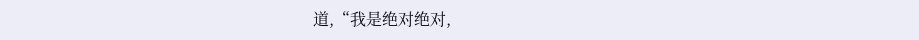道,“我是绝对绝对,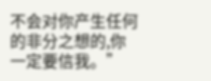不会对你产生任何的非分之想的,你一定要信我。”